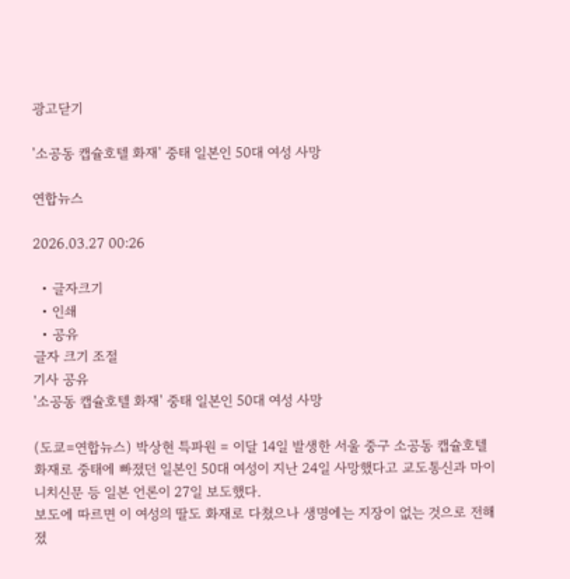광고닫기

'소공동 캡슐호텔 화재' 중태 일본인 50대 여성 사망

연합뉴스

2026.03.27 00:26

  • 글자크기
  • 인쇄
  • 공유
글자 크기 조절
기사 공유
'소공동 캡슐호텔 화재' 중태 일본인 50대 여성 사망

(도쿄=연합뉴스) 박상현 특파원 = 이달 14일 발생한 서울 중구 소공동 캡슐호텔 화재로 중태에 빠졌던 일본인 50대 여성이 지난 24일 사망했다고 교도통신과 마이니치신문 등 일본 언론이 27일 보도했다.
보도에 따르면 이 여성의 딸도 화재로 다쳤으나 생명에는 지장이 없는 것으로 전해졌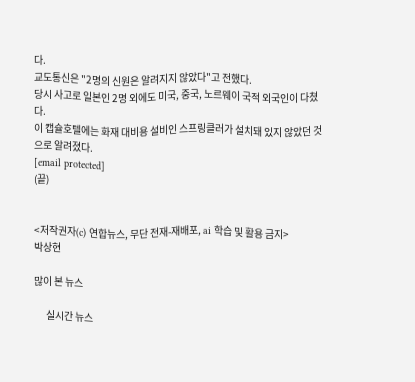다.
교도통신은 "2명의 신원은 알려지지 않았다"고 전했다.
당시 사고로 일본인 2명 외에도 미국, 중국, 노르웨이 국적 외국인이 다쳤다.
이 캡슐호텔에는 화재 대비용 설비인 스프링클러가 설치돼 있지 않았던 것으로 알려졌다.
[email protected]
(끝)


<저작권자(c) 연합뉴스, 무단 전재-재배포, ai 학습 및 활용 금지>
박상현

많이 본 뉴스

      실시간 뉴스